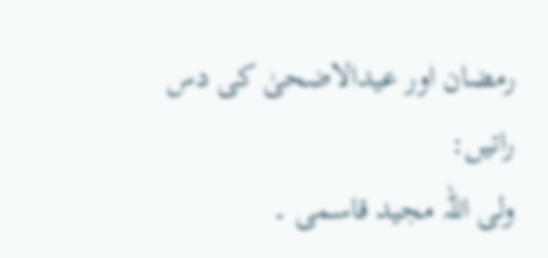رمضان اور عیدالاضحیٰ کی دس راتیں:
ولی اللہ مجید قاسمی ۔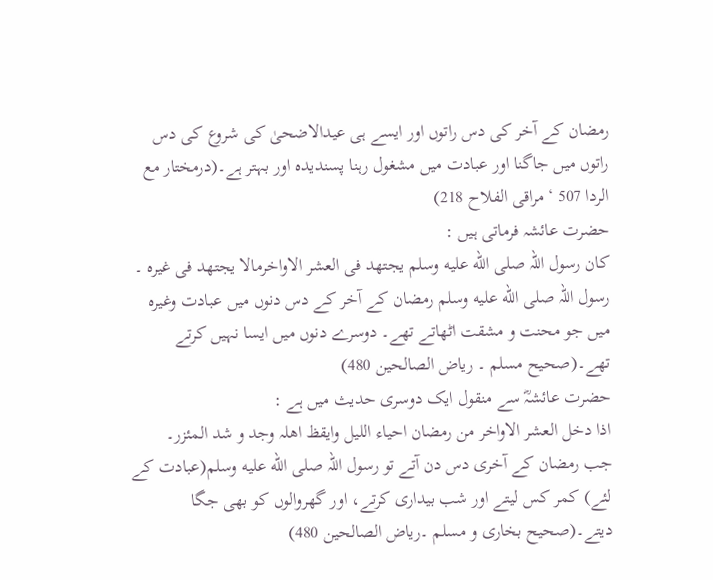رمضان کے آخر کی دس راتوں اور ایسے ہی عیدالاضحیٰ کی شروع کی دس راتوں میں جاگنا اور عبادت میں مشغول رہنا پسندیدہ اور بہتر ہے۔(درمختار مع الردا 507 ‘ مراقی الفلاح 218)
حضرت عائشہ فرماتی ہیں :
کان رسول اللہ صلى الله عليه وسلم یجتھد فی العشر الاواخرمالا یجتھد فی غیرہ ۔
رسول اللہ صلى الله عليه وسلم رمضان کے آخر کے دس دنوں میں عبادت وغیرہ میں جو محنت و مشقت اٹھاتے تھے۔ دوسرے دنوں میں ایسا نہیں کرتے تھے۔(صحیح مسلم ۔ ریاض الصالحین 480)
حضرت عائشہؓ سے منقول ایک دوسری حدیث میں ہے :
اذا دخل العشر الاواخر من رمضان احیاء اللیل وایقظ اھلہ وجد و شد المئزر۔
جب رمضان کے آخری دس دن آتے تو رسول اللہ صلى الله عليه وسلم(عبادت کے لئے) کمر کس لیتے اور شب بیداری کرتے، اور گھروالوں کو بھی جگا دیتے۔(صحیح بخاری و مسلم ۔ریاض الصالحین 480)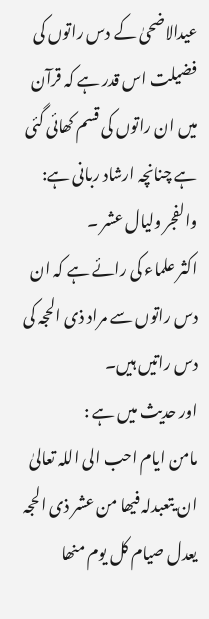عیدالاضحیٰ کے دس راتوں کی فضیلت اس قدر ہے کہ قرآن میں ان راتوں کی قسم کھائی گئی ہے چنانچہ ارشاد ربانی ہے:
والفجر ولیال عشر ۔
اکثر علماء کی رائے ہے کہ ان دس راتوں سے مراد ذی الحجہ کی دس راتیں ہیں۔
اور حدیث میں ہے :
مامن ایام احب الی اللہ تعالیٰ ان یتعبدلہ فیھا من عشر ذی الحجہ یعدل صیام کل یوم منھا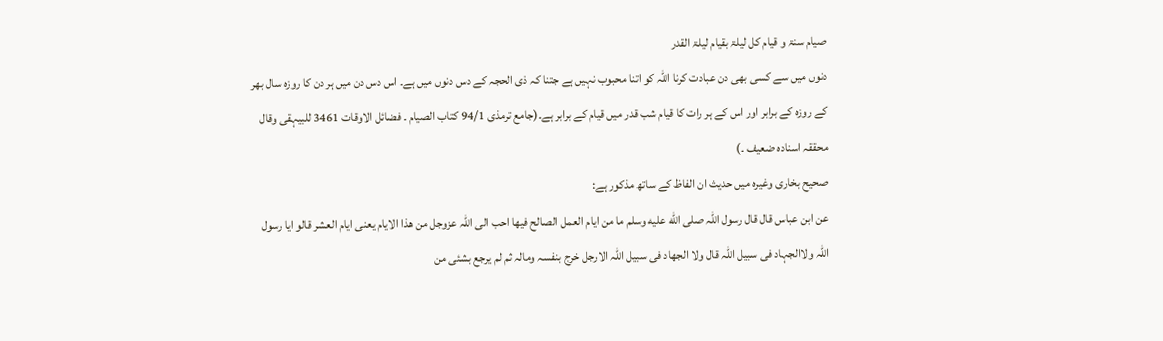صیام سنۃ و قیام کل لیلۃ بقیام لیلۃ القدر
دنوں میں سے کسی بھی دن عبادت کرنا اللہ کو اتنا محبوب نہیں ہے جتنا کہ ذی الحجہ کے دس دنوں میں ہے۔ اس دس دن میں ہر دن کا روزہ سال بھر کے روزہ کے برابر اور اس کے ہر رات کا قیام شب قدر میں قیام کے برابر ہے۔(جامع ترمذی 94/1 کتاب الصیام ۔ فضائل الاوقات 3461 للبیہقی وقال محققہ اسنادہ ضعیف ۔)
صحیح بخاری وغیرہ میں حدیث ان الفاظ کے ساتھ مذکور ہے:
عن ابن عباس قال قال رسول اللہ صلى الله عليه وسلم ما من ایام العمل الصالح فیھا احب الی اللہ عزوجل من ھذا الایام یعنی ایام العشر قالو ایا رسول اللہ ولاالجہاد فی سبیل اللہ قال ولا الجھاد فی سبیل اللہ الارجل خرج بنفسہ ومالہ ثم لم یرجع بشئی من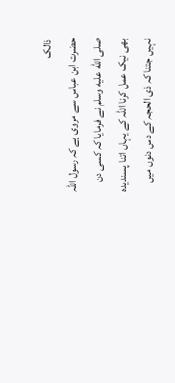ذالک
حضرت ابن عباس سے مروی ہے کہ رسول اللہ صلى الله عليه وسلم نے فرمایا کہ کسی دن بھی نیک عمل کرنا اللہ کے یہاں اتنا پسندیدہ نہیں جتنا کہ ذی الحجہ کے دس دنوں میں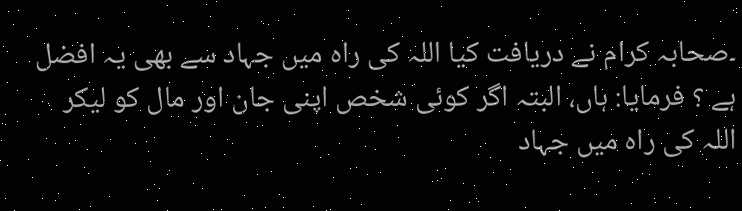۔صحابہ کرام نے دریافت کیا اللہ کی راہ میں جہاد سے بھی یہ افضل ہے ؟ فرمایا: ہاں، البتہ اگر کوئی شخص اپنی جان اور مال کو لیکر اللہ کی راہ میں جہاد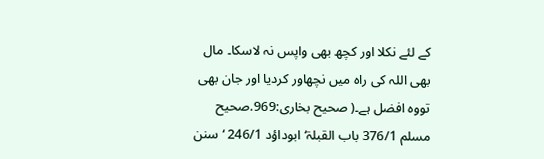کے لئے نکلا اور کچھ بھی واپس نہ لاسکا۔ مال بھی اللہ کی راہ میں نچھاور کردیا اور جان بھی تووہ افضل ہے۔( صحیح بخاری:969.صحیح مسلم 376/1 باب القبلۃ‘ ابوداؤد 246/1 ‘ سنن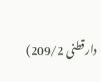دارقطنی 209/2)